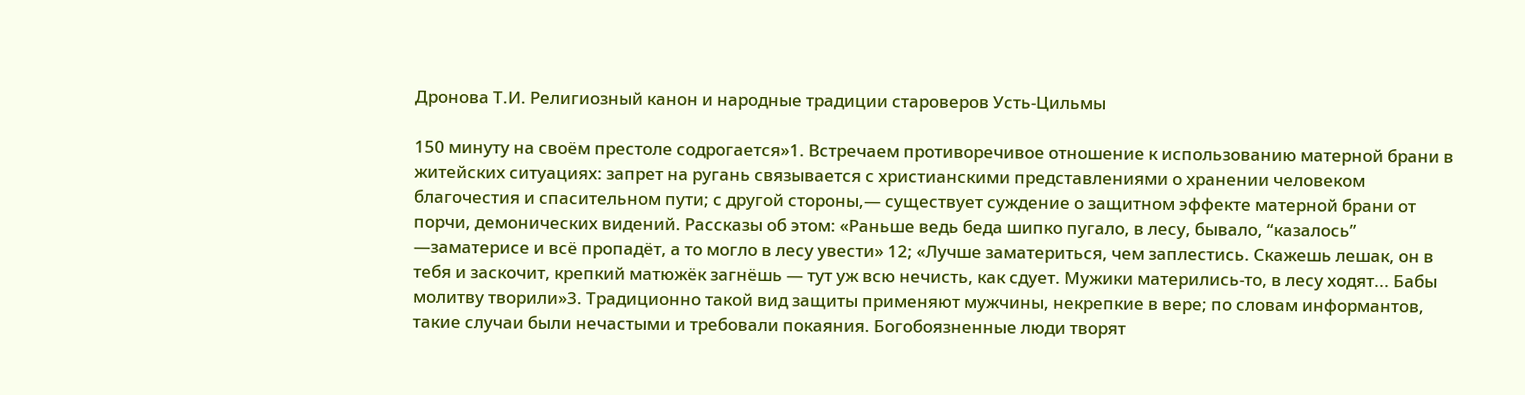Дронова Т.И. Религиозный канон и народные традиции староверов Усть-Цильмы

150 минуту на своём престоле содрогается»1. Встречаем противоречивое отношение к использованию матерной брани в житейских ситуациях: запрет на ругань связывается с христианскими представлениями о хранении человеком благочестия и спасительном пути; с другой стороны,— существует суждение о защитном эффекте матерной брани от порчи, демонических видений. Рассказы об этом: «Раньше ведь беда шипко пугало, в лесу, бывало, “казалось” —заматерисе и всё пропадёт, а то могло в лесу увести» 12; «Лучше заматериться, чем заплестись. Скажешь лешак, он в тебя и заскочит, крепкий матюжёк загнёшь — тут уж всю нечисть, как сдует. Мужики матерились-то, в лесу ходят... Бабы молитву творили»3. Традиционно такой вид защиты применяют мужчины, некрепкие в вере; по словам информантов, такие случаи были нечастыми и требовали покаяния. Богобоязненные люди творят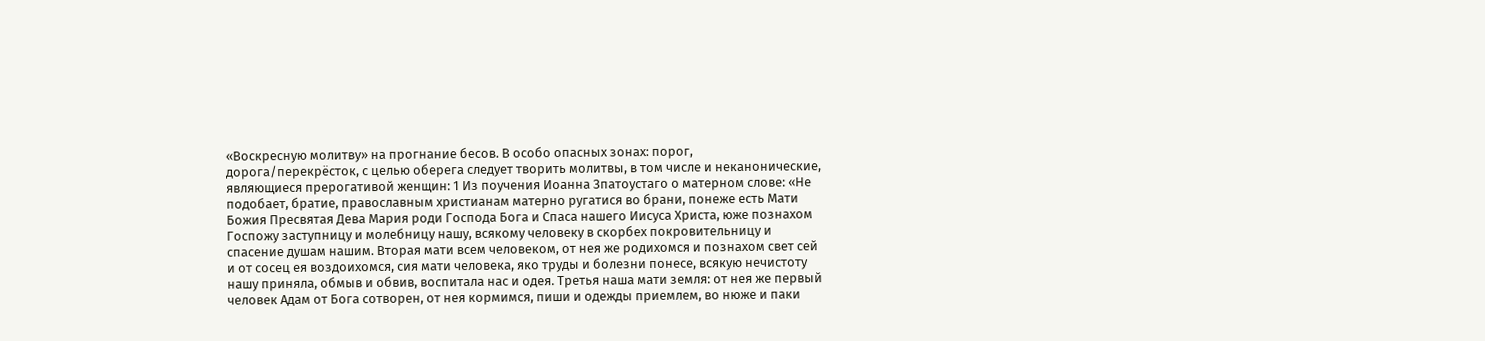«Воскресную молитву» на прогнание бесов. В особо опасных зонах: порог, дорога/перекрёсток, с целью оберега следует творить молитвы, в том числе и неканонические, являющиеся прерогативой женщин: 1 Из поучения Иоанна Зпатоустаго о матерном слове: «Не подобает, братие, православным христианам матерно ругатися во брани, понеже есть Мати Божия Пресвятая Дева Мария роди Господа Бога и Спаса нашего Иисуса Христа, юже познахом Госпожу заступницу и молебницу нашу, всякому человеку в скорбех покровительницу и спасение душам нашим. Вторая мати всем человеком, от нея же родихомся и познахом свет сей и от сосец ея воздоихомся, сия мати человека, яко труды и болезни понесе, всякую нечистоту нашу приняла, обмыв и обвив, воспитала нас и одея. Третья наша мати земля: от нея же первый человек Адам от Бога сотворен, от нея кормимся, пиши и одежды приемлем, во нюже и паки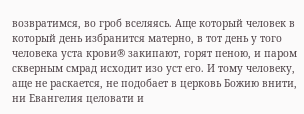возвратимся, во гроб вселяясь. Аще который человек в который день избранится матерно, в тот день у того человека уста крови® закипают, горят пеною, и паром скверным смрад исходит изо уст его. И тому человеку, аще не раскается, не подобает в церковь Божию внити, ни Евангелия целовати и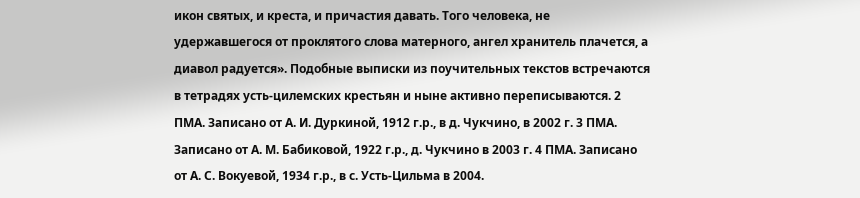икон святых, и креста, и причастия давать. Того человека, не удержавшегося от проклятого слова матерного, ангел хранитель плачется, а диавол радуется». Подобные выписки из поучительных текстов встречаются в тетрадях усть-цилемских крестьян и ныне активно переписываются. 2 ПМА. Записано от А. И. Дуркиной, 1912 г.р., в д. Чукчино, в 2002 г. 3 ПМА. Записано от А. М. Бабиковой, 1922 г.р., д. Чукчино в 2003 г. 4 ПМА. Записано от А. С. Вокуевой, 1934 г.р., в с. Усть-Цильма в 2004.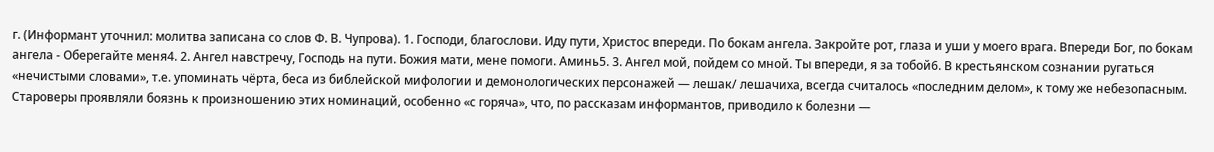г. (Информант уточнил: молитва записана со слов Ф. В. Чупрова). 1. Господи, благослови. Иду пути, Христос впереди. По бокам ангела. Закройте рот, глаза и уши у моего врага. Впереди Бог, по бокам ангела - Оберегайте меня4. 2. Ангел навстречу, Господь на пути. Божия мати, мене помоги. Аминь5. 3. Ангел мой, пойдем со мной. Ты впереди, я за тобой6. В крестьянском сознании ругаться «нечистыми словами», т.е. упоминать чёрта, беса из библейской мифологии и демонологических персонажей — лешак/ лешачиха, всегда считалось «последним делом», к тому же небезопасным. Староверы проявляли боязнь к произношению этих номинаций, особенно «с горяча», что, по рассказам информантов, приводило к болезни —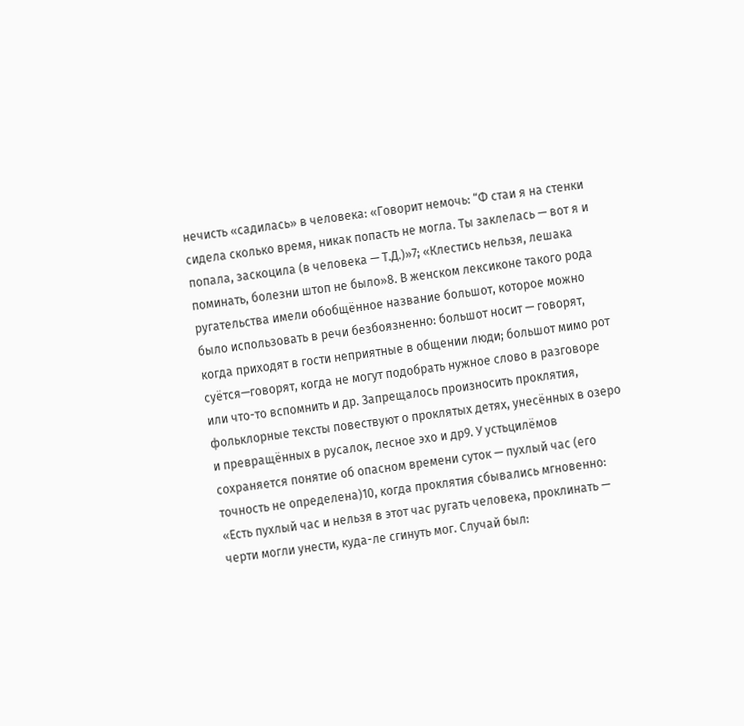нечисть «садилась» в человека: «Говорит немочь: “Ф стаи я на стенки сидела сколько время, никак попасть не могла. Ты заклелась — вот я и попала, заскоцила (в человека — Т.Д.)»7; «Клестись нельзя, лешака поминать, болезни штоп не было»8. В женском лексиконе такого рода ругательства имели обобщённое название большот, которое можно было использовать в речи безбоязненно: большот носит — говорят, когда приходят в гости неприятные в общении люди; большот мимо рот суётся—говорят, когда не могут подобрать нужное слово в разговоре или что-то вспомнить и др. Запрещалось произносить проклятия, фольклорные тексты повествуют о проклятых детях, унесённых в озеро и превращённых в русалок, лесное эхо и др9. У устьцилёмов сохраняется понятие об опасном времени суток — пухлый час (его точность не определена)10, когда проклятия сбывались мгновенно: «Есть пухлый час и нельзя в этот час ругать человека, проклинать — черти могли унести, куда-ле сгинуть мог. Случай был: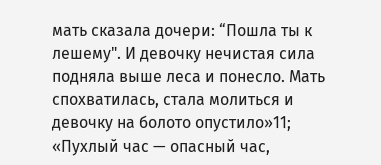мать сказала дочери: “Пошла ты к лешему". И девочку нечистая сила подняла выше леса и понесло. Мать спохватилась, стала молиться и девочку на болото опустило»11; «Пухлый час — опасный час,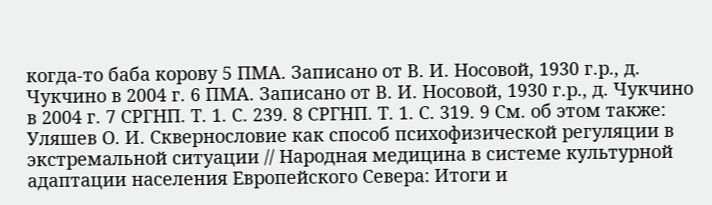когда-то баба корову 5 ПМА. Записано от В. И. Носовой, 1930 г.р., д. Чукчино в 2004 г. 6 ПМА. Записано от В. И. Носовой, 1930 г.р., д. Чукчино в 2004 г. 7 СРГНП. Т. 1. С. 239. 8 СРГНП. Т. 1. С. 319. 9 См. об этом также: Уляшев О. И. Сквернословие как способ психофизической регуляции в экстремальной ситуации // Народная медицина в системе культурной адаптации населения Европейского Севера: Итоги и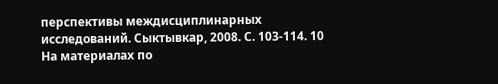перспективы междисциплинарных исследований. Сыктывкар, 2008. С. 103-114. 10 На материалах по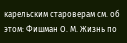карельским староверам см. об этом: Фишман О. М. Жизнь по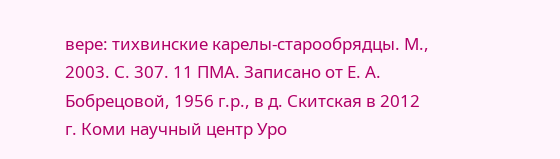вере: тихвинские карелы-старообрядцы. М., 2003. С. 307. 11 ПМА. Записано от Е. А. Бобрецовой, 1956 г.р., в д. Скитская в 2012 г. Коми научный центр Уро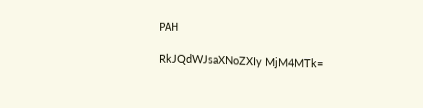РАН

RkJQdWJsaXNoZXIy MjM4MTk=